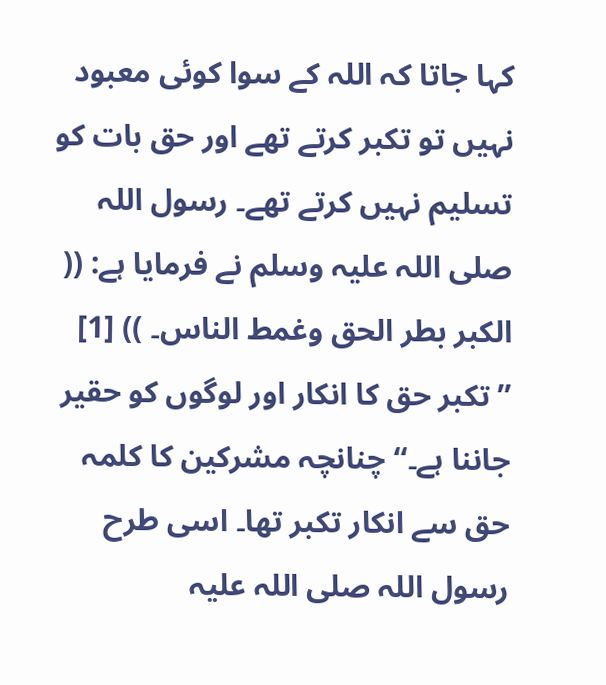کہا جاتا کہ اللہ کے سوا کوئی معبود نہیں تو تکبر کرتے تھے اور حق بات کو تسلیم نہیں کرتے تھے۔ رسول اللہ صلی اللہ علیہ وسلم نے فرمایا ہے: (( الکبر بطر الحق وغمط الناس۔ )) [1] ’’تکبر حق کا انکار اور لوگوں کو حقیر جاننا ہے۔‘‘ چنانچہ مشرکین کا کلمہ حق سے انکار تکبر تھا۔ اسی طرح رسول اللہ صلی اللہ علیہ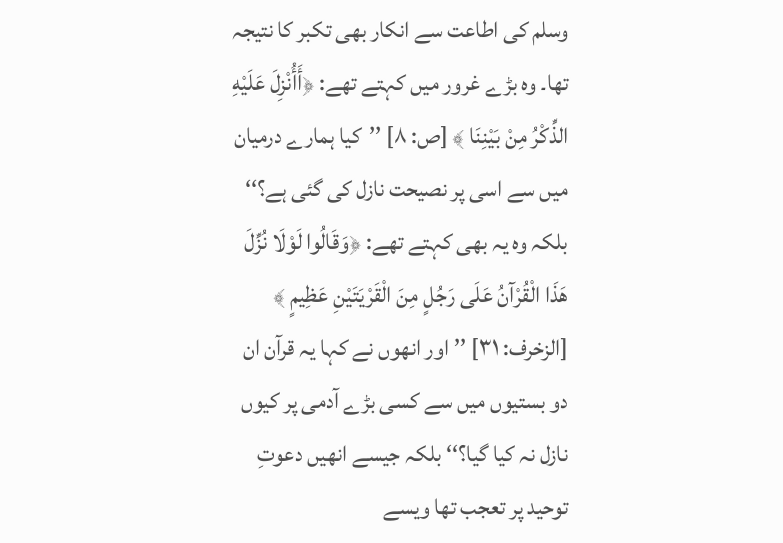وسلم کی اطاعت سے انکار بھی تکبر کا نتیجہ تھا۔ وہ بڑے غرور میں کہتے تھے: ﴿أَأُنْزِلَ عَلَيْهِ الذِّكْرُ مِنْ بَيْنِنَا ﴾ [ص: ۸] ’’کیا ہمارے درمیان میں سے اسی پر نصیحت نازل کی گئی ہے؟‘‘ بلکہ وہ یہ بھی کہتے تھے: ﴿وَقَالُوا لَوْلَا نُزِّلَ هَذَا الْقُرْآنُ عَلَى رَجُلٍ مِنَ الْقَرْيَتَيْنِ عَظِيمٍ ﴾ [الزخرف: ۳۱] ’’اور انھوں نے کہا یہ قرآن ان دو بستیوں میں سے کسی بڑے آدمی پر کیوں نازل نہ کیا گیا؟‘‘ بلکہ جیسے انھیں دعوتِ توحید پر تعجب تھا ویسے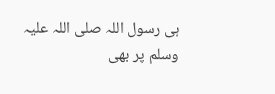ہی رسول اللہ صلی اللہ علیہ وسلم پر بھی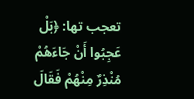تعجب تھا: ﴿بَلْ عَجِبُوا أَنْ جَاءَهُمْ مُنْذِرٌ مِنْهُمْ فَقَالَ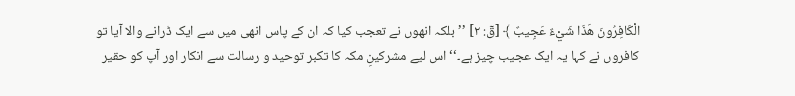الْكَافِرُونَ هَذَا شَيْءٌ عَجِيبٌ ﴾ [قٓ: ۲] ’’بلکہ انھوں نے تعجب کیا کہ ان کے پاس انھی میں سے ایک ڈرانے والا آیا تو کافروں نے کہا یہ ایک عجیب چیز ہے۔‘‘ اس لیے مشرکینِ مکہ کا تکبر توحید و رسالت سے انکار اور آپ کو حقیر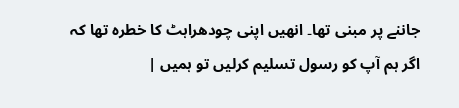جاننے پر مبنی تھا۔ انھیں اپنی چودھراہٹ کا خطرہ تھا کہ اگر ہم آپ کو رسول تسلیم کرلیں تو ہمیں |